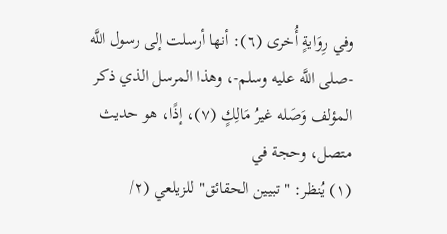وفي رِوَايةٍ أُخرى (٦): أنها أرسلت إلى رسول اللَّه -صلى اللَّه عليه وسلم-، وهذا المرسل الذي ذكر المؤلف وَصَله غيرُ مَالِكٍ (٧)، إذًا، هو حديث متصل، وحجة في
(١) يُنظر: "تبيين الحقائق" للزيلعي (٢/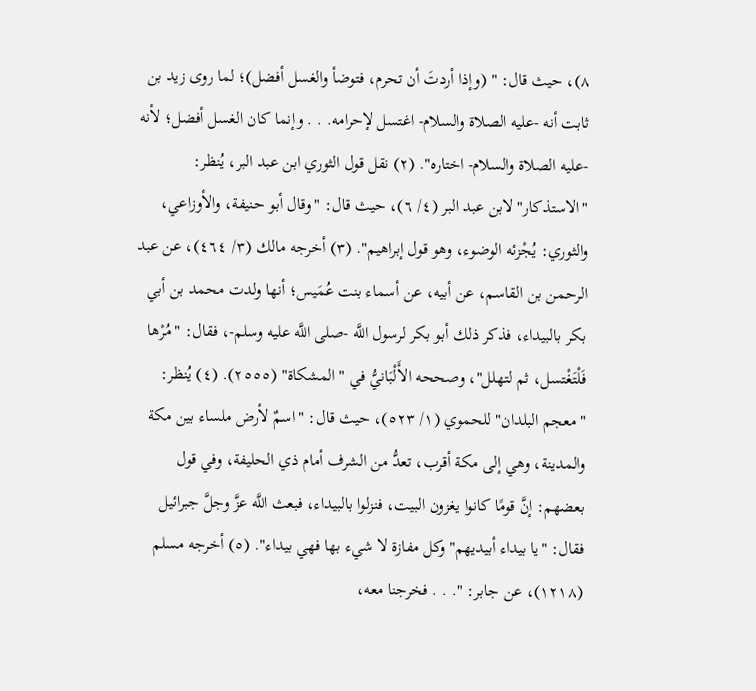٨)، حيث قال: " (وإذا أردتَ أن تحرم، فتوضأ والغسل أفضل)؛ لما روى زيد بن ثابت أنه -عليه الصلاة والسلام- اغتسل لإحرامه. . . وإنما كان الغسل أفضل؛ لأنه -عليه الصلاة والسلام- اختاره". (٢) نقل قول الثوري ابن عبد البر، يُنظر: "الاستذكار" لابن عبد البر (٤/ ٦)، حيث قال: "وقال أبو حنيفة، والأوزاعي، والثوري: يُجْزئه الوضوء، وهو قول إبراهيم". (٣) أخرجه مالك (٣/ ٤٦٤)، عن عبد الرحمن بن القاسم، عن أبيه، عن أسماء بنت عُمَيس؛ أنها ولدت محمد بن أبي بكر بالبيداء، فذكر ذلك أبو بكر لرسول اللَّه -صلى اللَّه عليه وسلم-، فقال: "مُرْها فَلْتَغْتسل، ثم لتهلل"، وصححه الأَلْبَانيُّ في "المشكاة" (٢٥٥٥). (٤) يُنظر: "معجم البلدان" للحموي (١/ ٥٢٣)، حيث قال: "اسمٌ لأرض ملساء بين مكة والمدينة، وهي إلى مكة أقرب، تعدُّ من الشرف أمام ذي الحليفة، وفي قول بعضهم: إنَّ قومًا كانوا يغزون البيت، فنزلوا بالبيداء، فبعث اللَّه عزَّ وجلَّ جبرائيل فقال: "يا بيداء أبيديهم" وكل مفازة لا شيء بها فهي بيداء". (٥) أخرجه مسلم (١٢١٨)، عن جابر: ". . . فخرجنا معه،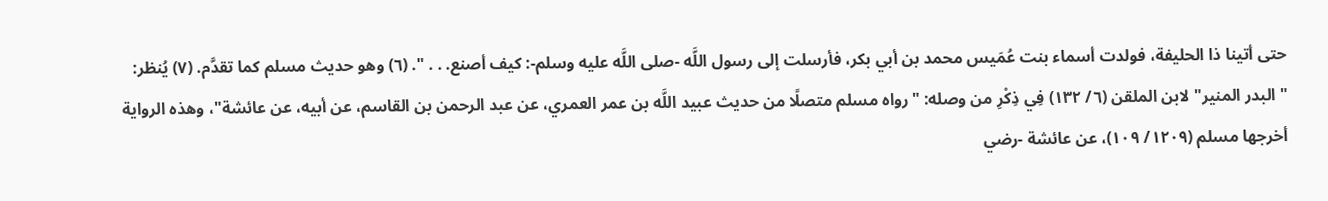حتى أتينا ذا الحليفة، فولدت أسماء بنت عُمَيس محمد بن أبي بكر، فأرسلت إلى رسول اللَّه -صلى اللَّه عليه وسلم-: كيف أصنع. . . ". (٦) وهو حديث مسلم كما تقدَّم. (٧) يُنظر: "البدر المنير" لابن الملقن (٦/ ١٣٢) فِي ذِكْرِ من وصله: "رواه مسلم متصلًا من حديث عبيد اللَّه بن عمر العمري، عن عبد الرحمن بن القاسم، عن أبيه، عن عائشة"، وهذه الرواية أخرجها مسلم (١٢٠٩/ ١٠٩)، عن عائشة -رضي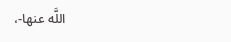اللَّه عنها-،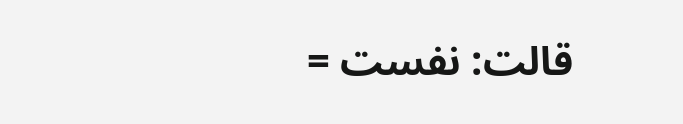قالت: نفست =